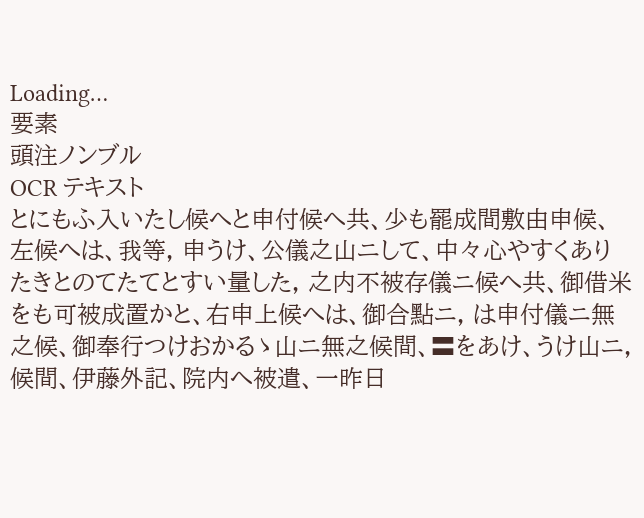Loading…
要素
頭注ノンブル
OCR テキスト
とにもふ入いたし候へと申付候へ共、少も罷成間敷由申候、左候へは、我等, 申うけ、公儀之山ニして、中々心やすくありたきとのてたてとすい量した, 之内不被存儀ニ候へ共、御借米をも可被成置かと、右申上候へは、御合點ニ, は申付儀ニ無之候、御奉行つけおかるゝ山ニ無之候間、〓をあけ、うけ山ニ, 候間、伊藤外記、院内へ被遣、一昨日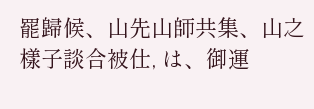罷歸候、山先山師共集、山之樣子談合被仕, は、御運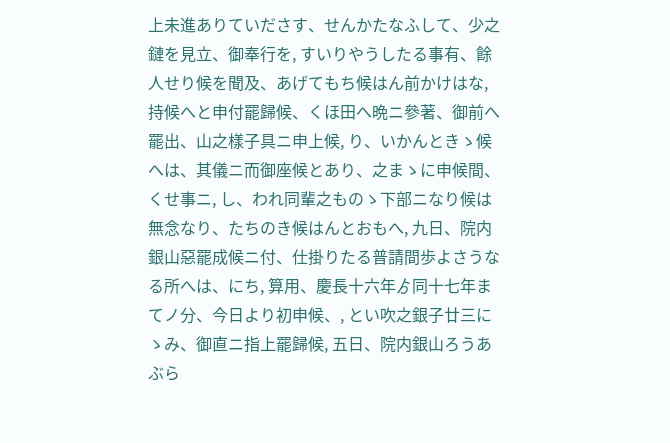上未進ありていださす、せんかたなふして、少之鏈を見立、御奉行を, すいりやうしたる事有、餘人せり候を聞及、あげてもち候はん前かけはな, 持候へと申付罷歸候、くほ田へ晩ニ參著、御前へ罷出、山之樣子具ニ申上候, り、いかんときゝ候へは、其儀ニ而御座候とあり、之まゝに申候間、くせ事ニ, し、われ同輩之ものゝ下部ニなり候は無念なり、たちのき候はんとおもへ, 九日、院内銀山惡罷成候ニ付、仕掛りたる普請間歩よさうなる所へは、にち, 算用、慶長十六年ゟ同十七年まてノ分、今日より初申候、, とい吹之銀子廿三にゝみ、御直ニ指上罷歸候, 五日、院内銀山ろうあぶら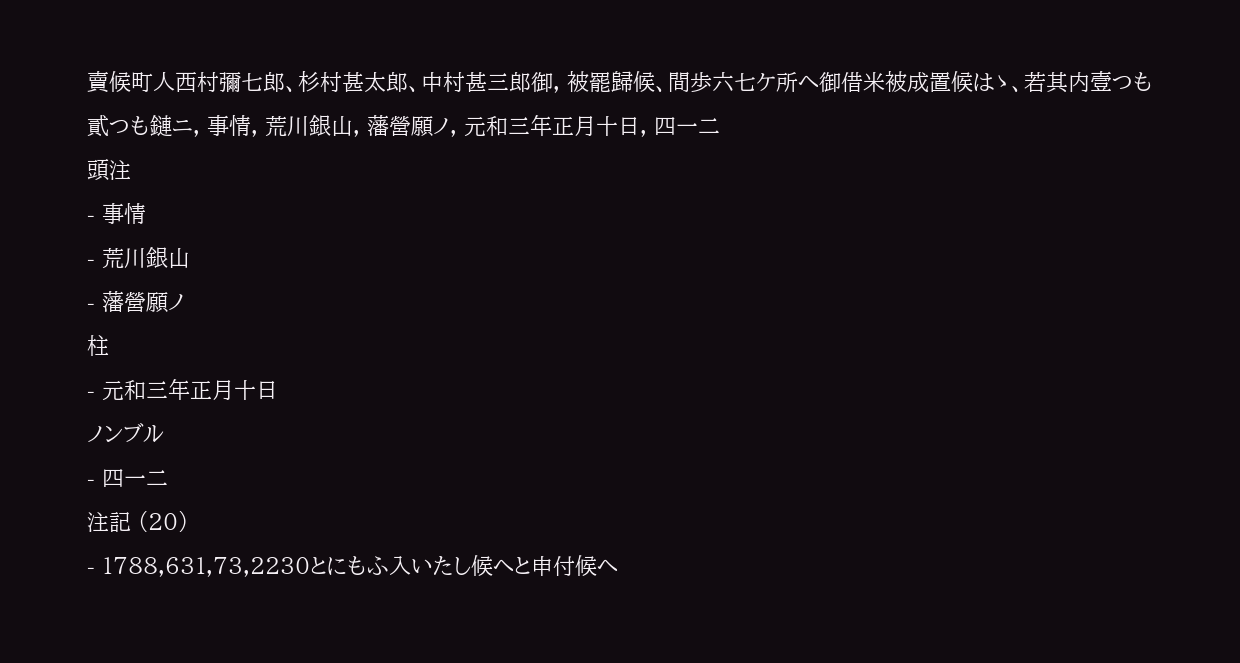賣候町人西村彌七郎、杉村甚太郎、中村甚三郎御, 被罷歸候、間歩六七ケ所へ御借米被成置候はゝ、若其内壹つも貳つも鏈ニ, 事情, 荒川銀山, 藩營願ノ, 元和三年正月十日, 四一二
頭注
- 事情
- 荒川銀山
- 藩營願ノ
柱
- 元和三年正月十日
ノンブル
- 四一二
注記 (20)
- 1788,631,73,2230とにもふ入いたし候へと申付候へ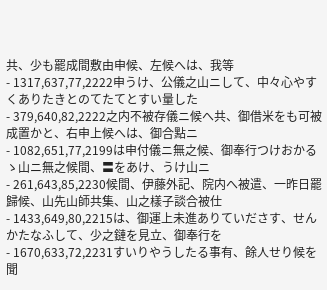共、少も罷成間敷由申候、左候へは、我等
- 1317,637,77,2222申うけ、公儀之山ニして、中々心やすくありたきとのてたてとすい量した
- 379,640,82,2222之内不被存儀ニ候へ共、御借米をも可被成置かと、右申上候へは、御合點ニ
- 1082,651,77,2199は申付儀ニ無之候、御奉行つけおかるゝ山ニ無之候間、〓をあけ、うけ山ニ
- 261,643,85,2230候間、伊藤外記、院内へ被遣、一昨日罷歸候、山先山師共集、山之樣子談合被仕
- 1433,649,80,2215は、御運上未進ありていださす、せんかたなふして、少之鏈を見立、御奉行を
- 1670,633,72,2231すいりやうしたる事有、餘人せり候を聞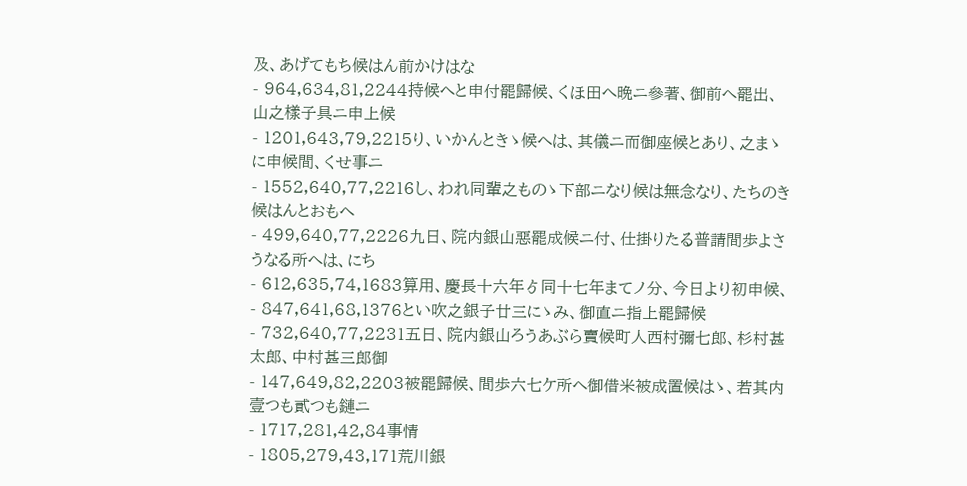及、あげてもち候はん前かけはな
- 964,634,81,2244持候へと申付罷歸候、くほ田へ晩ニ參著、御前へ罷出、山之樣子具ニ申上候
- 1201,643,79,2215り、いかんときゝ候へは、其儀ニ而御座候とあり、之まゝに申候間、くせ事ニ
- 1552,640,77,2216し、われ同輩之ものゝ下部ニなり候は無念なり、たちのき候はんとおもへ
- 499,640,77,2226九日、院内銀山惡罷成候ニ付、仕掛りたる普請間歩よさうなる所へは、にち
- 612,635,74,1683算用、慶長十六年ゟ同十七年まてノ分、今日より初申候、
- 847,641,68,1376とい吹之銀子廿三にゝみ、御直ニ指上罷歸候
- 732,640,77,2231五日、院内銀山ろうあぶら賣候町人西村彌七郎、杉村甚太郎、中村甚三郎御
- 147,649,82,2203被罷歸候、間歩六七ケ所へ御借米被成置候はゝ、若其内壹つも貳つも鏈ニ
- 1717,281,42,84事情
- 1805,279,43,171荒川銀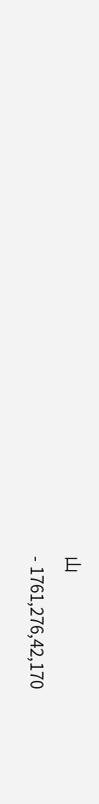山
- 1761,276,42,170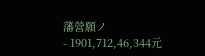藩營願ノ
- 1901,712,46,344元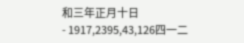和三年正月十日
- 1917,2395,43,126四一二